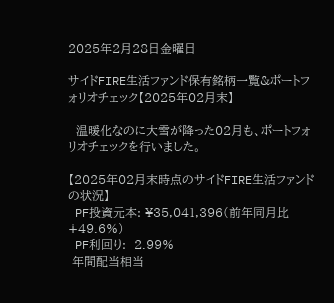2025年2月28日金曜日

サイドFIRE生活ファンド保有銘柄一覧&ポートフォリオチェック【2025年02月末】

  温暖化なのに大雪が降った02月も、ポートフォリオチェックを行いました。

【2025年02月末時点のサイドFIRE生活ファンドの状況】
 PF投資元本: ¥35,041,396(前年同月比∔49.6%)
 PF利回り:  2.99%
 年間配当相当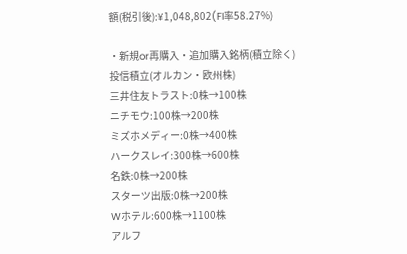額(税引後):¥1,048,802(FI率58.27%)

・新規or再購入・追加購入銘柄(積立除く)
投信積立(オルカン・欧州株)
三井住友トラスト:0株→100株
ニチモウ:100株→200株
ミズホメディー:0株→400株
ハークスレイ:300株→600株
名鉄:0株→200株
スターツ出版:0株→200株
Wホテル:600株→1100株
アルフ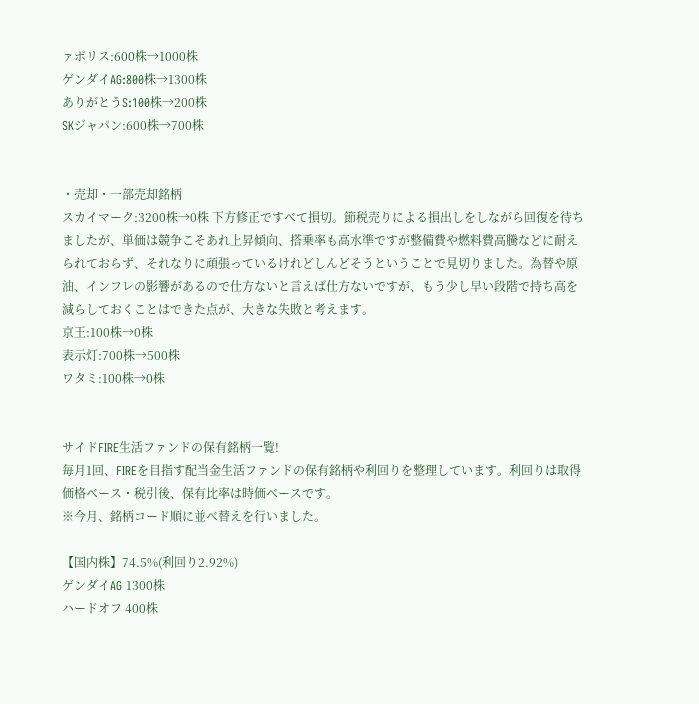ァポリス:600株→1000株
ゲンダイAG:800株→1300株
ありがとうS:100株→200株
SKジャパン:600株→700株


・売却・一部売却銘柄
スカイマーク:3200株→0株 下方修正ですべて損切。節税売りによる損出しをしながら回復を待ちましたが、単価は競争こそあれ上昇傾向、搭乗率も高水準ですが整備費や燃料費高騰などに耐えられておらず、それなりに頑張っているけれどしんどそうということで見切りました。為替や原油、インフレの影響があるので仕方ないと言えば仕方ないですが、もう少し早い段階で持ち高を減らしておくことはできた点が、大きな失敗と考えます。
京王:100株→0株
表示灯:700株→500株
ワタミ:100株→0株


サイドFIRE生活ファンドの保有銘柄一覧!
毎月1回、FIREを目指す配当金生活ファンドの保有銘柄や利回りを整理しています。利回りは取得価格ベース・税引後、保有比率は時価ベースです。
※今月、銘柄コード順に並べ替えを行いました。

【国内株】74.5%(利回り2.92%)
ゲンダイAG 1300株
ハードオフ 400株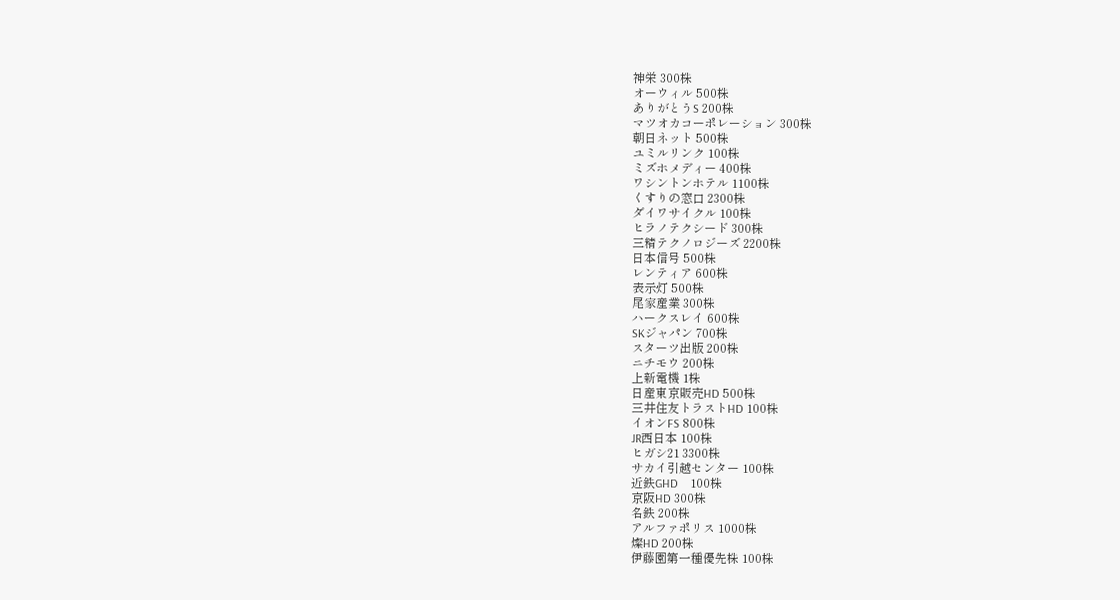神栄 300株
オーウィル 500株
ありがとうS 200株
マツオカコーポレーション 300株
朝日ネット 500株
ユミルリンク 100株
ミズホメディー 400株
ワシントンホテル 1100株
くすりの窓口 2300株
ダイワサイクル 100株
ヒラノテクシード 300株
三精テクノロジーズ 2200株
日本信号 500株
レンティア 600株
表示灯 500株
尾家産業 300株
ハークスレイ 600株
SKジャパン 700株
スターツ出版 200株
ニチモウ 200株
上新電機 1株
日産東京販売HD 500株
三井住友トラストHD 100株
イオンFS 800株
JR西日本 100株
ヒガシ21 3300株
サカイ引越センター 100株
近鉄GHD    100株
京阪HD 300株
名鉄 200株
アルファポリス 1000株
燦HD 200株
伊藤園第一種優先株 100株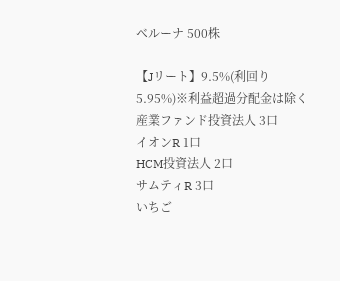ベルーナ 500株

【Jリート】9.5%(利回り5.95%)※利益超過分配金は除く
産業ファンド投資法人 3口
イオンR 1口
HCM投資法人 2口
サムティR 3口
いちご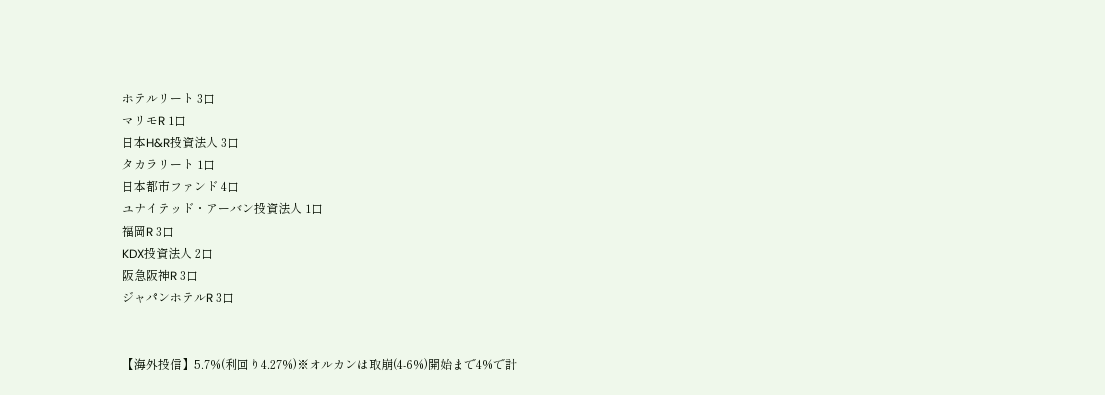ホテルリート 3口
マリモR 1口
日本H&R投資法人 3口
タカラリート 1口
日本都市ファンド 4口
ユナイテッド・アーバン投資法人 1口
福岡R 3口
KDX投資法人 2口
阪急阪神R 3口
ジャパンホテルR 3口


【海外投信】5.7%(利回り4.27%)※オルカンは取崩(4-6%)開始まで4%で計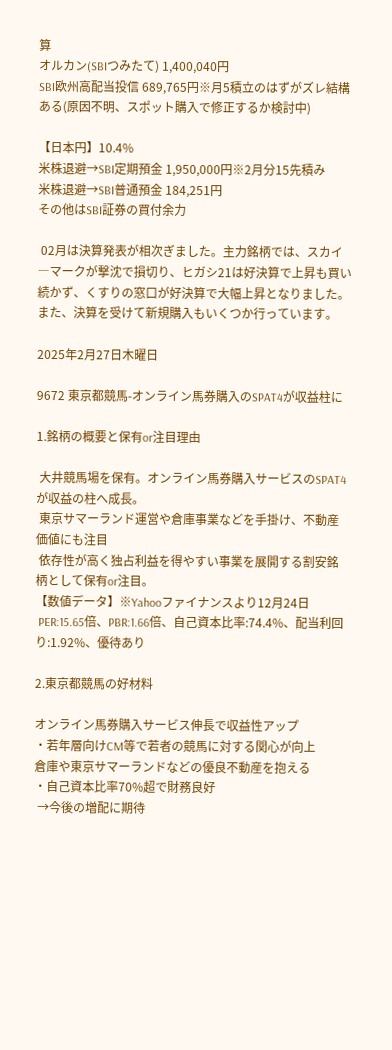算
オルカン(SBIつみたて) 1,400,040円
SBI欧州高配当投信 689,765円※月5積立のはずがズレ結構ある(原因不明、スポット購入で修正するか検討中)

【日本円】10.4%
米株退避→SBI定期預金 1,950,000円※2月分15先積み
米株退避→SBI普通預金 184,251円
その他はSBI証券の買付余力

 02月は決算発表が相次ぎました。主力銘柄では、スカイ―マークが撃沈で損切り、ヒガシ21は好決算で上昇も買い続かず、くすりの窓口が好決算で大幅上昇となりました。また、決算を受けて新規購入もいくつか行っています。

2025年2月27日木曜日

9672 東京都競馬-オンライン馬券購入のSPAT4が収益柱に

1.銘柄の概要と保有or注目理由

 大井競馬場を保有。オンライン馬券購入サービスのSPAT4が収益の柱へ成長。
 東京サマーランド運営や倉庫事業などを手掛け、不動産価値にも注目
 依存性が高く独占利益を得やすい事業を展開する割安銘柄として保有or注目。
【数値データ】※Yahooファイナンスより12月24日
 PER:15.65倍、PBR:1.66倍、自己資本比率:74.4%、配当利回り:1.92%、優待あり

2.東京都競馬の好材料

オンライン馬券購入サービス伸長で収益性アップ
・若年層向けCM等で若者の競馬に対する関心が向上
倉庫や東京サマーランドなどの優良不動産を抱える
・自己資本比率70%超で財務良好
 →今後の増配に期待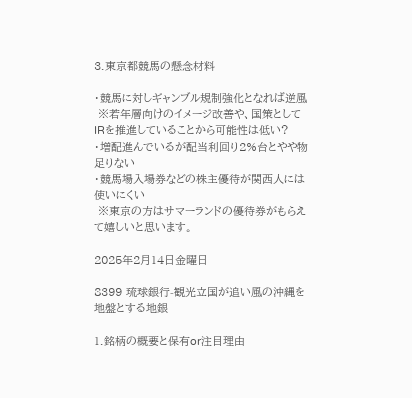3.東京都競馬の懸念材料

・競馬に対しギャンブル規制強化となれば逆風
 ※若年層向けのイメージ改善や、国策としてIRを推進していることから可能性は低い?
・増配進んでいるが配当利回り2%台とやや物足りない
・競馬場入場券などの株主優待が関西人には使いにくい
 ※東京の方はサマーランドの優待券がもらえて嬉しいと思います。

2025年2月14日金曜日

8399 琉球銀行-観光立国が追い風の沖縄を地盤とする地銀

1.銘柄の概要と保有or注目理由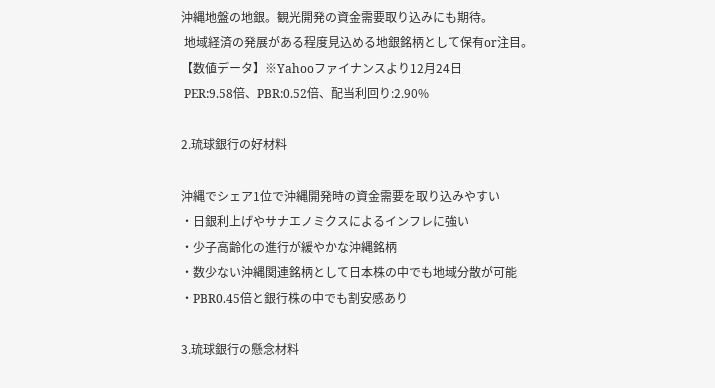沖縄地盤の地銀。観光開発の資金需要取り込みにも期待。
 地域経済の発展がある程度見込める地銀銘柄として保有or注目。
【数値データ】※Yahooファイナンスより12月24日
 PER:9.58倍、PBR:0.52倍、配当利回り:2.90%

2.琉球銀行の好材料

沖縄でシェア1位で沖縄開発時の資金需要を取り込みやすい
・日銀利上げやサナエノミクスによるインフレに強い
・少子高齢化の進行が緩やかな沖縄銘柄
・数少ない沖縄関連銘柄として日本株の中でも地域分散が可能
・PBR0.45倍と銀行株の中でも割安感あり

3.琉球銀行の懸念材料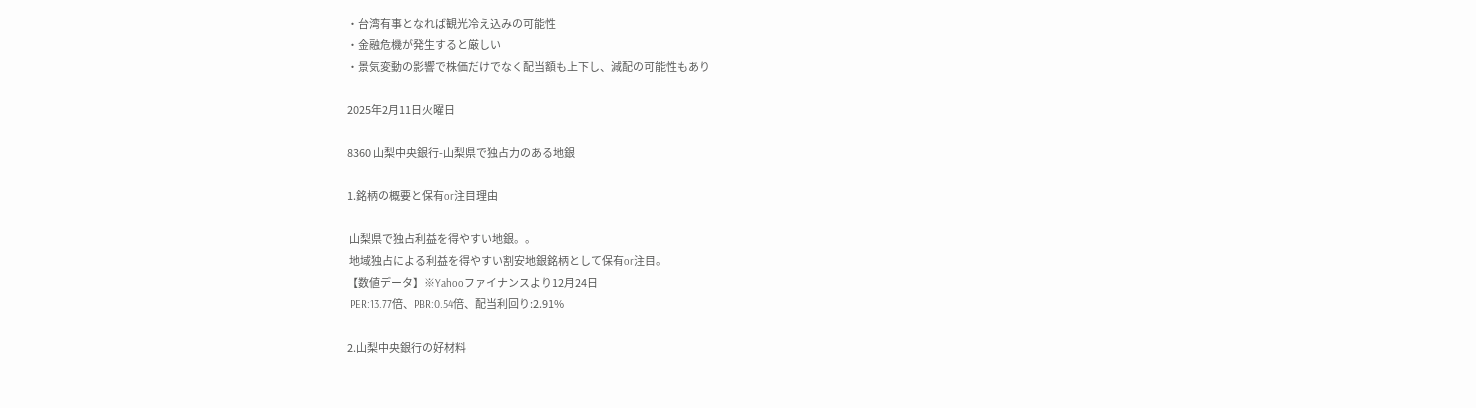・台湾有事となれば観光冷え込みの可能性
・金融危機が発生すると厳しい
・景気変動の影響で株価だけでなく配当額も上下し、減配の可能性もあり

2025年2月11日火曜日

8360 山梨中央銀行-山梨県で独占力のある地銀

1.銘柄の概要と保有or注目理由

 山梨県で独占利益を得やすい地銀。。
 地域独占による利益を得やすい割安地銀銘柄として保有or注目。
【数値データ】※Yahooファイナンスより12月24日
 PER:13.77倍、PBR:0.54倍、配当利回り:2.91%

2.山梨中央銀行の好材料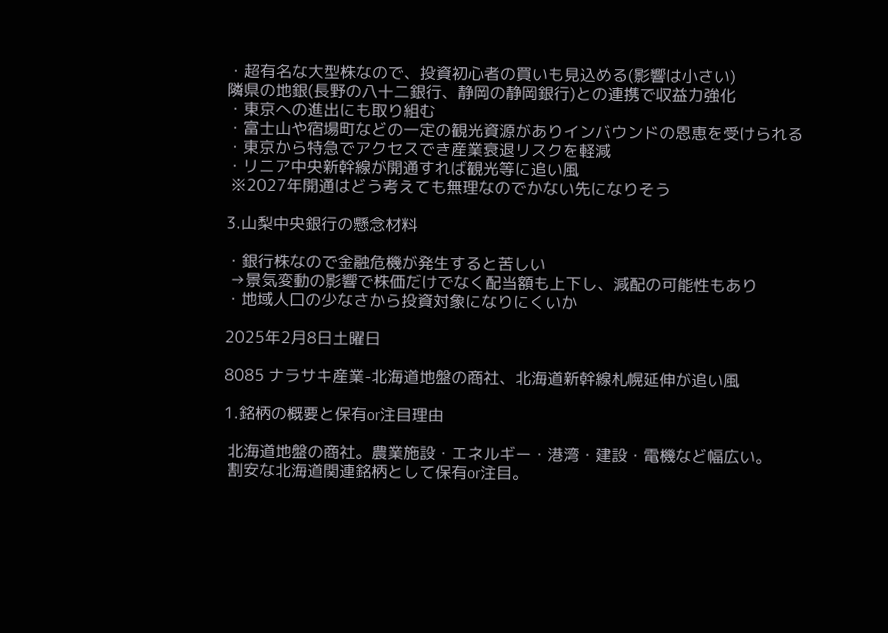・超有名な大型株なので、投資初心者の買いも見込める(影響は小さい)
隣県の地銀(長野の八十二銀行、静岡の静岡銀行)との連携で収益力強化
・東京への進出にも取り組む
・富士山や宿場町などの一定の観光資源がありインバウンドの恩恵を受けられる
・東京から特急でアクセスでき産業衰退リスクを軽減
・リニア中央新幹線が開通すれば観光等に追い風
 ※2027年開通はどう考えても無理なのでかない先になりそう

3.山梨中央銀行の懸念材料

・銀行株なので金融危機が発生すると苦しい
 →景気変動の影響で株価だけでなく配当額も上下し、減配の可能性もあり
・地域人口の少なさから投資対象になりにくいか

2025年2月8日土曜日

8085 ナラサキ産業-北海道地盤の商社、北海道新幹線札幌延伸が追い風

1.銘柄の概要と保有or注目理由

 北海道地盤の商社。農業施設・エネルギー・港湾・建設・電機など幅広い。
 割安な北海道関連銘柄として保有or注目。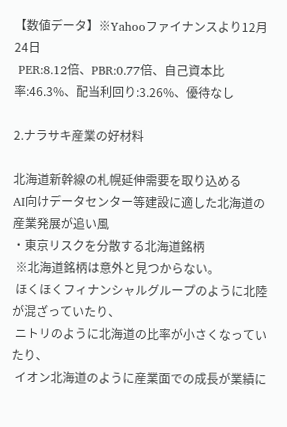【数値データ】※Yahooファイナンスより12月24日
 PER:8.12倍、PBR:0.77倍、自己資本比率:46.3%、配当利回り:3.26%、優待なし

2.ナラサキ産業の好材料

北海道新幹線の札幌延伸需要を取り込める
AI向けデータセンター等建設に適した北海道の産業発展が追い風
・東京リスクを分散する北海道銘柄
 ※北海道銘柄は意外と見つからない。
 ほくほくフィナンシャルグループのように北陸が混ざっていたり、
 ニトリのように北海道の比率が小さくなっていたり、
 イオン北海道のように産業面での成長が業績に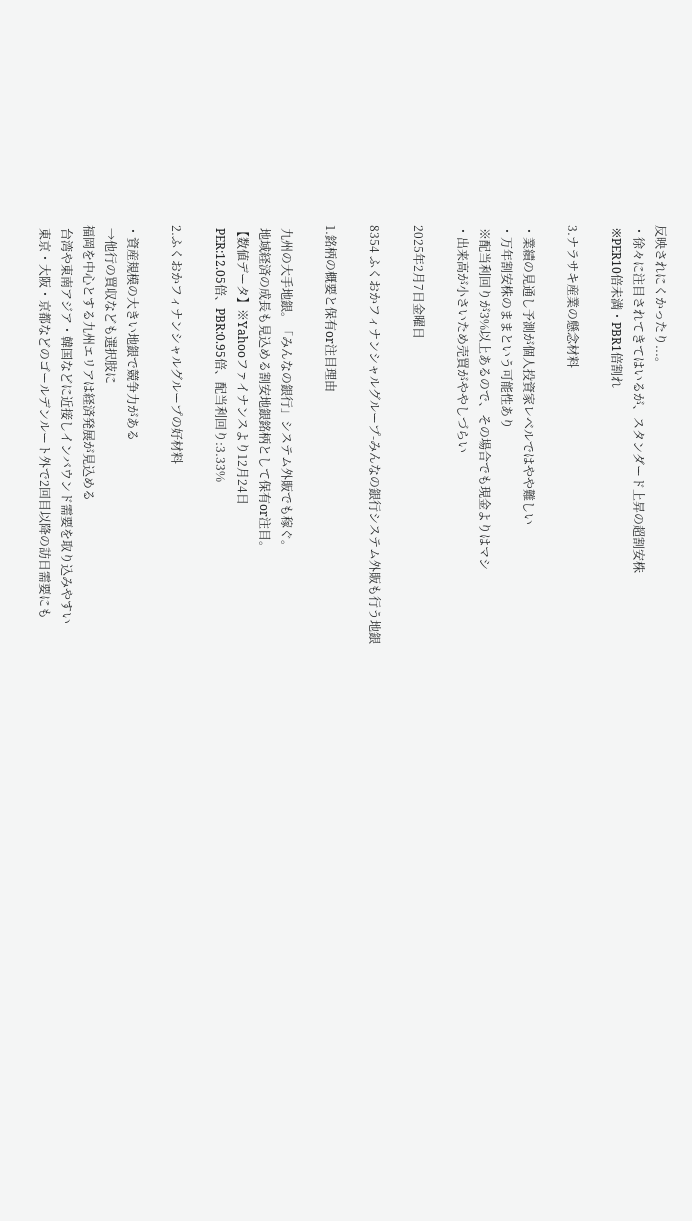反映されにくかったり...。
・徐々に注目されてきてはいるが、スタンダード上昇の超割安株
 ※PER10倍未満・PBR1倍割れ

3.ナラサキ産業の懸念材料

・業績の見通し予測が個人投資家レベルではやや難しい
・万年割安株のままという可能性あり
 ※配当利回りが3%以上あるので、その場合でも現金よりはマシ
・出来高が小さいため売買がややしづらい

2025年2月7日金曜日

8354 ふくおかフィナンシャルグループ-みんなの銀行システム外販も行う地銀

1.銘柄の概要と保有or注目理由

 九州の大手地銀。「みんなの銀行」システム外販でも稼ぐ。
 地域経済の成長も見込める割安地銀銘柄として保有or注目。
【数値データ】※Yahooファイナンスより12月24日
 PER:12.05倍、PBR:0.95倍、配当利回り:3.33%

2.ふくおかフィナンシャルグループの好材料

・資産規模の大きい地銀で競争力がある
 →他行の買収なども選択肢に
福岡を中心とする九州エリアは経済発展が見込める
 台湾や東南アジア・韓国などに近接しインバウンド需要を取り込みやすい
 東京・大阪・京都などのゴールデンルート外で2回目以降の訪日需要にも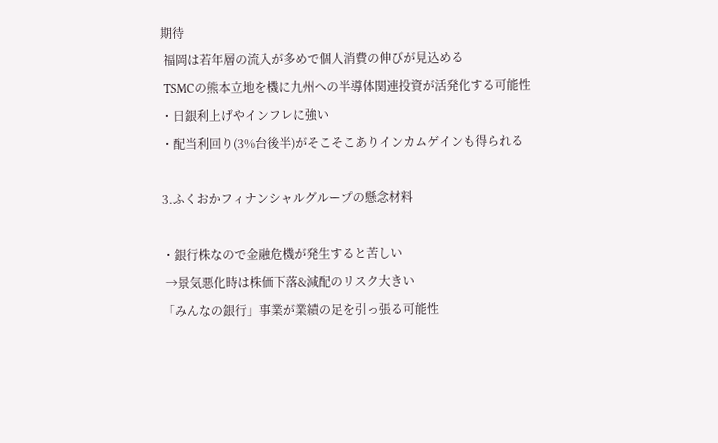期待
 福岡は若年層の流入が多めで個人消費の伸びが見込める
 TSMCの熊本立地を機に九州への半導体関連投資が活発化する可能性
・日銀利上げやインフレに強い
・配当利回り(3%台後半)がそこそこありインカムゲインも得られる

3.ふくおかフィナンシャルグループの懸念材料

・銀行株なので金融危機が発生すると苦しい
 →景気悪化時は株価下落&減配のリスク大きい
「みんなの銀行」事業が業績の足を引っ張る可能性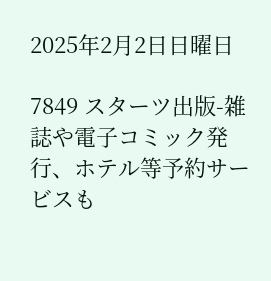2025年2月2日日曜日

7849 スターツ出版-雑誌や電子コミック発行、ホテル等予約サービスも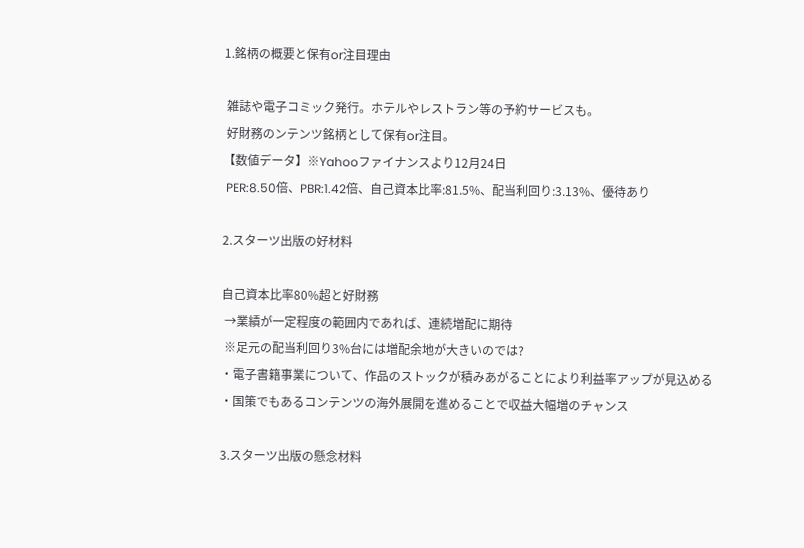1.銘柄の概要と保有or注目理由

 雑誌や電子コミック発行。ホテルやレストラン等の予約サービスも。
 好財務のンテンツ銘柄として保有or注目。
【数値データ】※Yahooファイナンスより12月24日
 PER:8.50倍、PBR:1.42倍、自己資本比率:81.5%、配当利回り:3.13%、優待あり

2.スターツ出版の好材料

自己資本比率80%超と好財務
 →業績が一定程度の範囲内であれば、連続増配に期待
 ※足元の配当利回り3%台には増配余地が大きいのでは?
・電子書籍事業について、作品のストックが積みあがることにより利益率アップが見込める
・国策でもあるコンテンツの海外展開を進めることで収益大幅増のチャンス

3.スターツ出版の懸念材料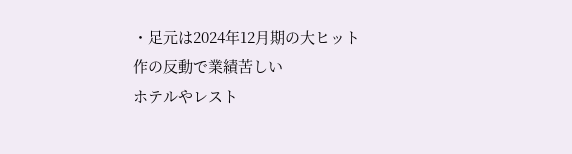・足元は2024年12月期の大ヒット作の反動で業績苦しい
ホテルやレスト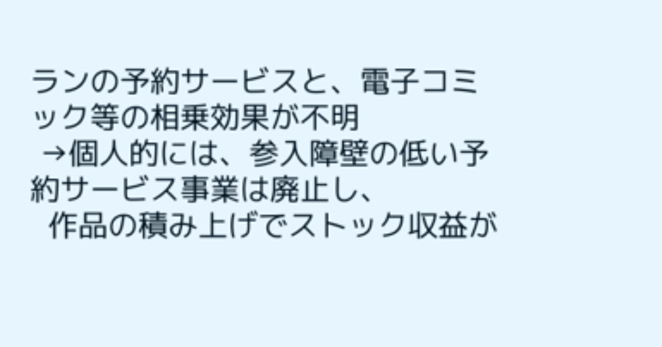ランの予約サービスと、電子コミック等の相乗効果が不明
 →個人的には、参入障壁の低い予約サービス事業は廃止し、
  作品の積み上げでストック収益が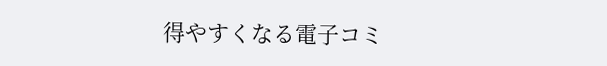得やすくなる電子コミ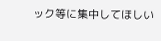ック等に集中してほしい